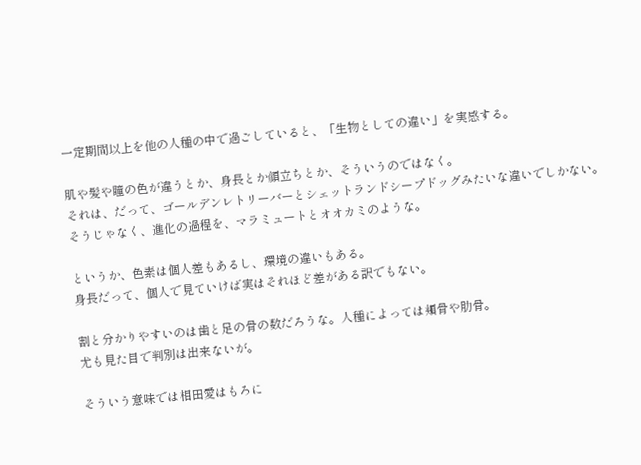一定期間以上を他の人種の中で過ごしていると、「生物としての違い」を実感する。

肌や髪や瞳の色が違うとか、身長とか顔立ちとか、そういうのではなく。
それは、だって、ゴールデンレトリーバーとシェットランドシープドッグみたいな違いでしかない。
そうじゃなく、進化の過程を、マラミュートとオオカミのような。

というか、色素は個人差もあるし、環境の違いもある。
身長だって、個人で見ていけば実はそれほど差がある訳でもない。

割と分かりやすいのは歯と足の骨の数だろうな。人種によっては頬骨や肋骨。
尤も見た目で判別は出来ないが。

そういう意味では相田愛はもろに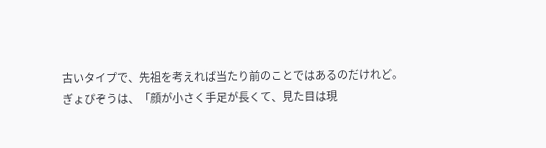古いタイプで、先祖を考えれば当たり前のことではあるのだけれど。
ぎょぴぞうは、「顔が小さく手足が長くて、見た目は現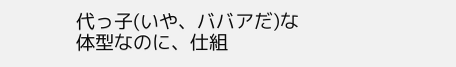代っ子(いや、ババアだ)な体型なのに、仕組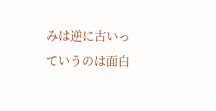みは逆に古いっていうのは面白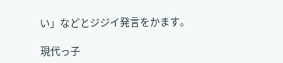い」などとジジイ発言をかます。

現代っ子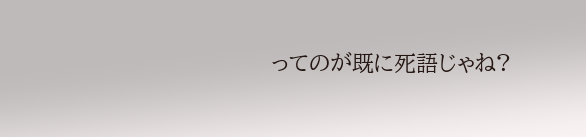ってのが既に死語じゃね?